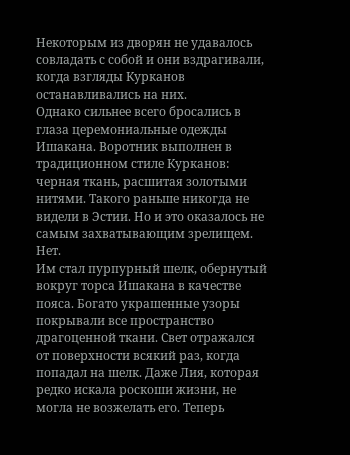Некоторым из дворян не удавалось совладать с собой и они вздрагивали, когда взгляды Курканов останавливались на них.
Однако сильнее всего бросались в глаза церемониальные одежды Ишакана. Воротник выполнен в традиционном стиле Курканов: черная ткань, расшитая золотыми нитями. Такого раньше никогда не видели в Эстии. Но и это оказалось не самым захватывающим зрелищем.
Нет.
Им стал пурпурный шелк, обернутый вокруг торса Ишакана в качестве пояса. Богато украшенные узоры покрывали все пространство драгоценной ткани. Свет отражался от поверхности всякий раз, когда попадал на шелк. Даже Лия, которая редко искала роскоши жизни, не могла не возжелать его. Теперь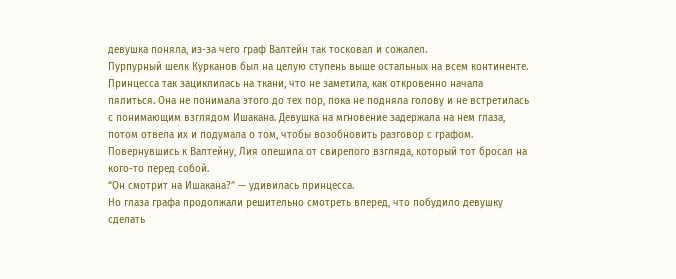девушка поняла, из-за чего граф Валтейн так тосковал и сожалел.
Пурпурный шелк Курканов был на целую ступень выше остальных на всем континенте.
Принцесса так зациклилась на ткани, что не заметила, как откровенно начала пялиться. Она не понимала этого до тех пор, пока не подняла голову и не встретилась с понимающим взглядом Ишакана. Девушка на мгновение задержала на нем глаза, потом отвела их и подумала о том, чтобы возобновить разговор с графом.
Повернувшись к Валтейну, Лия опешила от свирепого взгляда, который тот бросал на кого-то перед собой.
“Он смотрит на Ишакана?” — удивилась принцесса.
Но глаза графа продолжали решительно смотреть вперед, что побудило девушку сделать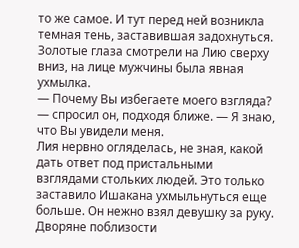то же самое. И тут перед ней возникла темная тень, заставившая задохнуться.
Золотые глаза смотрели на Лию сверху вниз, на лице мужчины была явная ухмылка.
— Почему Вы избегаете моего взгляда? — спросил он, подходя ближе. — Я знаю, что Вы увидели меня.
Лия нервно огляделась, не зная, какой дать ответ под пристальными взглядами стольких людей. Это только заставило Ишакана ухмыльнуться еще больше. Он нежно взял девушку за руку.
Дворяне поблизости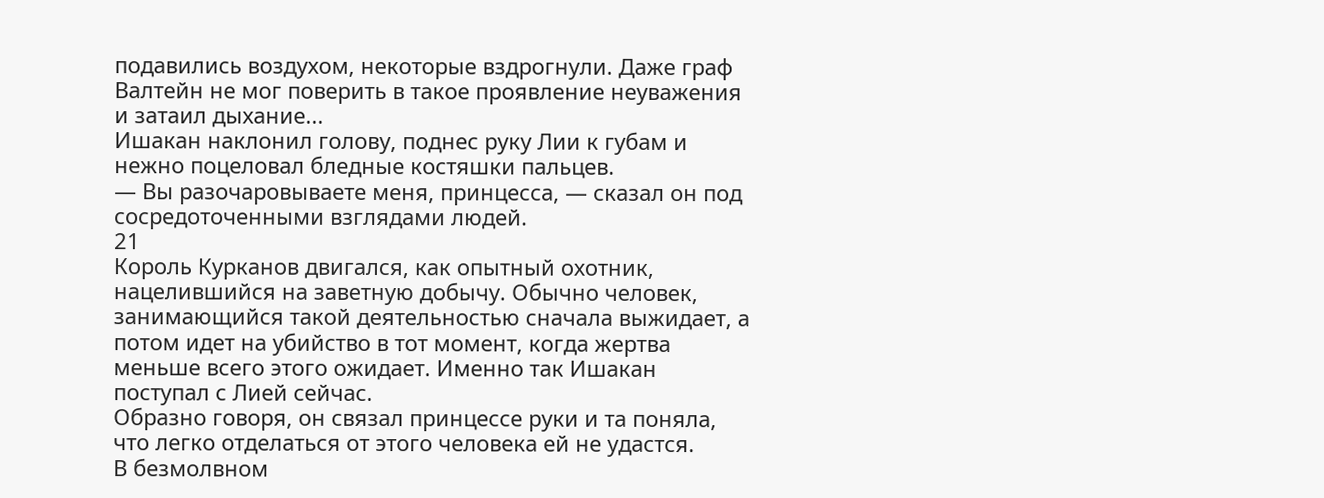подавились воздухом, некоторые вздрогнули. Даже граф Валтейн не мог поверить в такое проявление неуважения и затаил дыхание...
Ишакан наклонил голову, поднес руку Лии к губам и нежно поцеловал бледные костяшки пальцев.
— Вы разочаровываете меня, принцесса, — сказал он под сосредоточенными взглядами людей.
21
Король Курканов двигался, как опытный охотник, нацелившийся на заветную добычу. Обычно человек, занимающийся такой деятельностью сначала выжидает, а потом идет на убийство в тот момент, когда жертва меньше всего этого ожидает. Именно так Ишакан поступал с Лией сейчас.
Образно говоря, он связал принцессе руки и та поняла, что легко отделаться от этого человека ей не удастся.
В безмолвном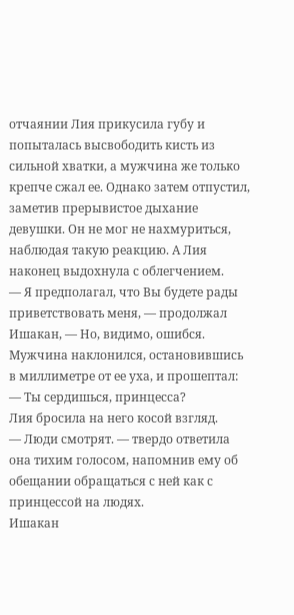отчаянии Лия прикусила губу и попыталась высвободить кисть из сильной хватки, а мужчина же только крепче сжал ее. Однако затем отпустил, заметив прерывистое дыхание девушки. Он не мог не нахмуриться, наблюдая такую реакцию. А Лия наконец выдохнула с облегчением.
— Я предполагал, что Вы будете рады приветствовать меня, — продолжал Ишакан, — Но, видимо, ошибся.
Мужчина наклонился, остановившись в миллиметре от ее уха, и прошептал:
— Ты сердишься, принцесса?
Лия бросила на него косой взгляд.
— Люди смотрят. — твердо ответила она тихим голосом, напомнив ему об обещании обращаться с ней как с принцессой на людях.
Ишакан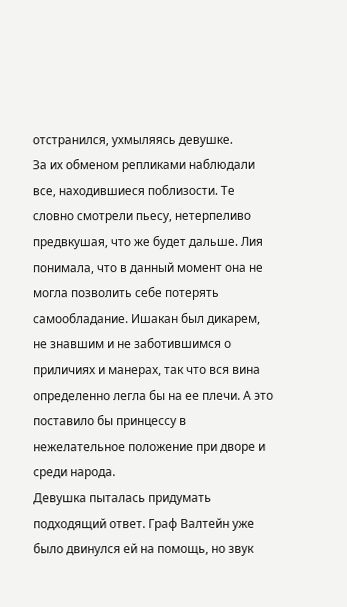отстранился, ухмыляясь девушке.
За их обменом репликами наблюдали все, находившиеся поблизости. Те словно смотрели пьесу, нетерпеливо предвкушая, что же будет дальше. Лия понимала, что в данный момент она не могла позволить себе потерять самообладание. Ишакан был дикарем, не знавшим и не заботившимся о приличиях и манерах, так что вся вина определенно легла бы на ее плечи. А это поставило бы принцессу в нежелательное положение при дворе и среди народа.
Девушка пыталась придумать подходящий ответ. Граф Валтейн уже было двинулся ей на помощь, но звук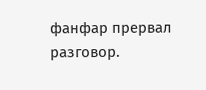фанфар прервал разговор.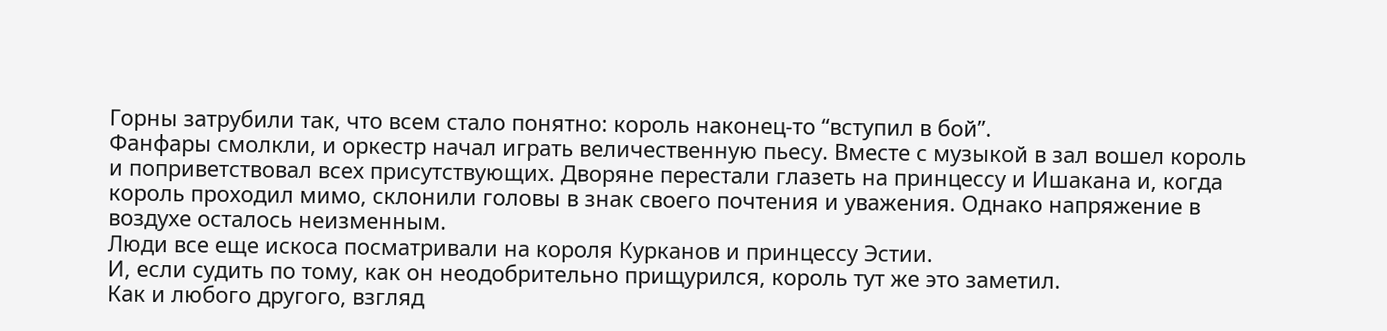Горны затрубили так, что всем стало понятно: король наконец-то “вступил в бой”.
Фанфары смолкли, и оркестр начал играть величественную пьесу. Вместе с музыкой в зал вошел король и поприветствовал всех присутствующих. Дворяне перестали глазеть на принцессу и Ишакана и, когда король проходил мимо, склонили головы в знак своего почтения и уважения. Однако напряжение в воздухе осталось неизменным.
Люди все еще искоса посматривали на короля Курканов и принцессу Эстии.
И, если судить по тому, как он неодобрительно прищурился, король тут же это заметил.
Как и любого другого, взгляд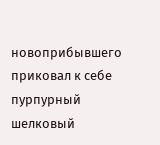новоприбывшего приковал к себе пурпурный шелковый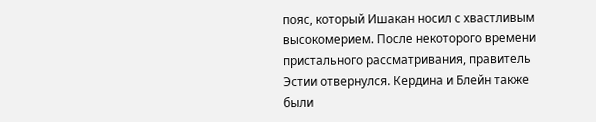пояс, который Ишакан носил с хвастливым высокомерием. После некоторого времени пристального рассматривания, правитель Эстии отвернулся. Кердина и Блейн также были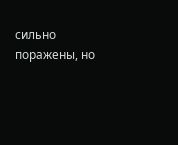сильно поражены, но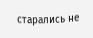старались не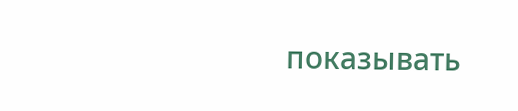показывать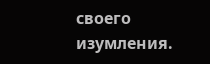своего изумления.